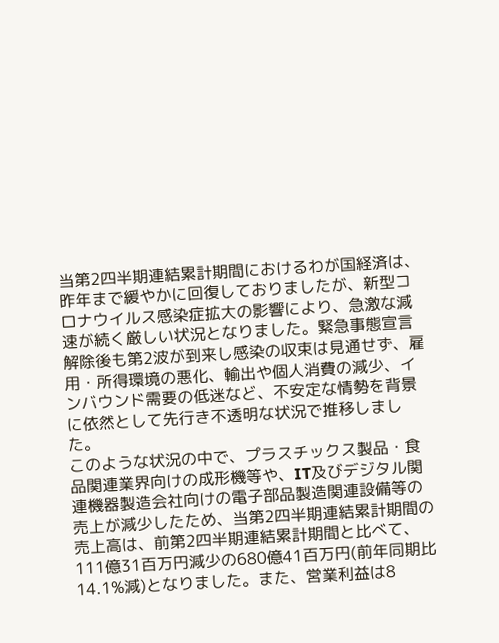当第2四半期連結累計期間におけるわが国経済は、昨年まで緩やかに回復しておりましたが、新型コロナウイルス感染症拡大の影響により、急激な減速が続く厳しい状況となりました。緊急事態宣言解除後も第2波が到来し感染の収束は見通せず、雇用・所得環境の悪化、輸出や個人消費の減少、インバウンド需要の低迷など、不安定な情勢を背景に依然として先行き不透明な状況で推移しました。
このような状況の中で、プラスチックス製品・食品関連業界向けの成形機等や、IT及びデジタル関連機器製造会社向けの電子部品製造関連設備等の売上が減少したため、当第2四半期連結累計期間の売上高は、前第2四半期連結累計期間と比べて、111億31百万円減少の680億41百万円(前年同期比14.1%減)となりました。また、営業利益は8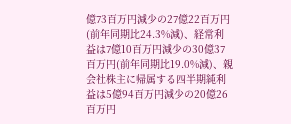億73百万円減少の27億22百万円(前年同期比24.3%減)、経常利益は7億10百万円減少の30億37百万円(前年同期比19.0%減)、親会社株主に帰属する四半期純利益は5億94百万円減少の20億26百万円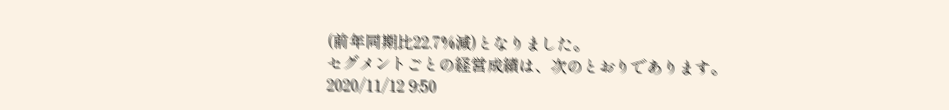(前年同期比22.7%減)となりました。
セグメントごとの経営成績は、次のとおりであります。
2020/11/12 9:50